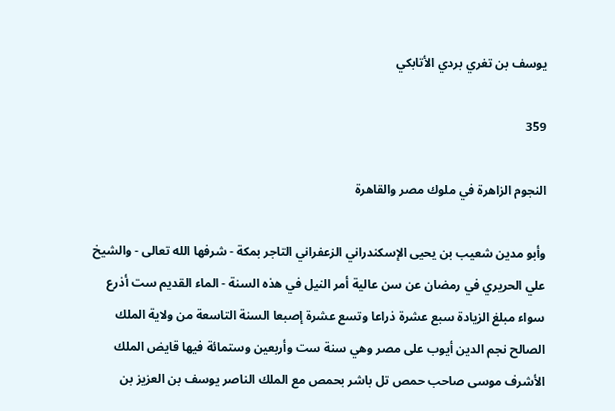يوسف بن تغري بردي الأتابكي

359

النجوم الزاهرة في ملوك مصر والقاهرة

وأبو مدين شعيب بن يحيى الإسكندراني الزعفراني التاجر بمكة - شرفها الله تعالى - والشيخ علي الحريري في رمضان عن سن عالية أمر النيل في هذه السنة - الماء القديم ست أذرع سواء مبلغ الزيادة سبع عشرة ذراعا وتسع عشرة إصبعا السنة التاسعة من ولاية الملك الصالح نجم الدين أيوب على مصر وهي سنة ست وأربعين وستمائة فيها قايض الملك الأشرف موسى صاحب حمص تل باشر بحمص مع الملك الناصر يوسف بن العزيز بن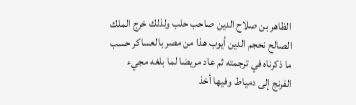الظاهر بن صلاح الدين صاحب حلب ولذلك خرج الملك الصالح نحجم الدين أيوب هذا من مصر بالعساكر حسب ما ذكرناه في ترجمته ثم عاد مريضا لما بلغه مجيء الفرنج إلى دمياط وفيها أخذ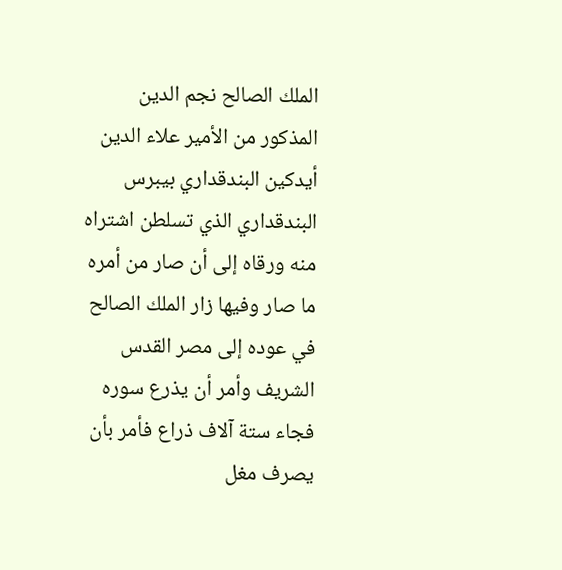الملك الصالح نجم الدين المذكور من الأمير علاء الدين أيدكين البندقداري بيبرس البندقداري الذي تسلطن اشتراه منه ورقاه إلى أن صار من أمره ما صار وفيها زار الملك الصالح في عوده إلى مصر القدس الشريف وأمر أن يذرع سوره فجاء ستة آلاف ذراع فأمر بأن يصرف مغل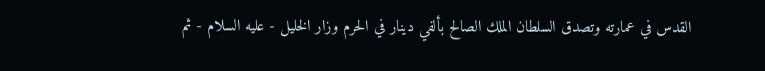القدس في عمارته وتصدق السلطان الملك الصالح بألفي دينار في الحرم وزار الخليل - عليه السلام - ثم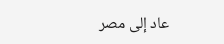عاد إلى مصر